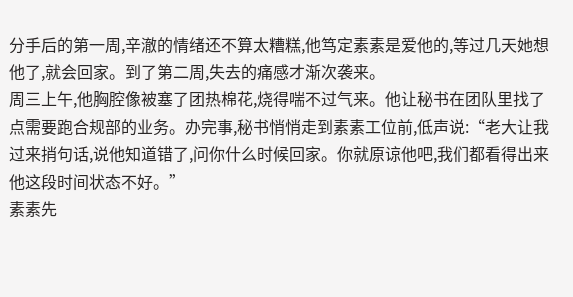分手后的第一周,辛澈的情绪还不算太糟糕,他笃定素素是爱他的,等过几天她想他了,就会回家。到了第二周,失去的痛感才渐次袭来。
周三上午,他胸腔像被塞了团热棉花,烧得喘不过气来。他让秘书在团队里找了点需要跑合规部的业务。办完事,秘书悄悄走到素素工位前,低声说:“老大让我过来捎句话,说他知道错了,问你什么时候回家。你就原谅他吧,我们都看得出来他这段时间状态不好。”
素素先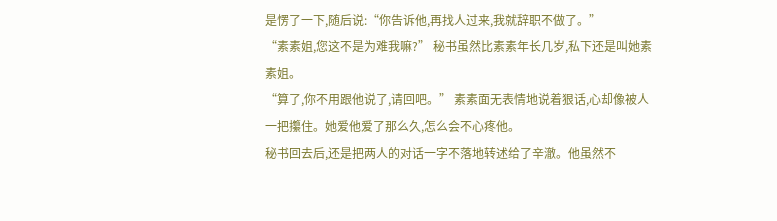是愣了一下,随后说:“你告诉他,再找人过来,我就辞职不做了。”
“素素姐,您这不是为难我嘛?” 秘书虽然比素素年长几岁,私下还是叫她素素姐。
“算了,你不用跟他说了,请回吧。” 素素面无表情地说着狠话,心却像被人一把攥住。她爱他爱了那么久,怎么会不心疼他。
秘书回去后,还是把两人的对话一字不落地转述给了辛澈。他虽然不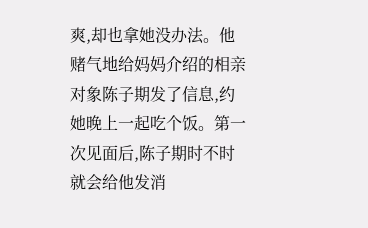爽,却也拿她没办法。他赌气地给妈妈介绍的相亲对象陈子期发了信息,约她晚上一起吃个饭。第一次见面后,陈子期时不时就会给他发消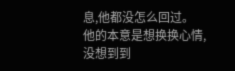息,他都没怎么回过。
他的本意是想换换心情,没想到到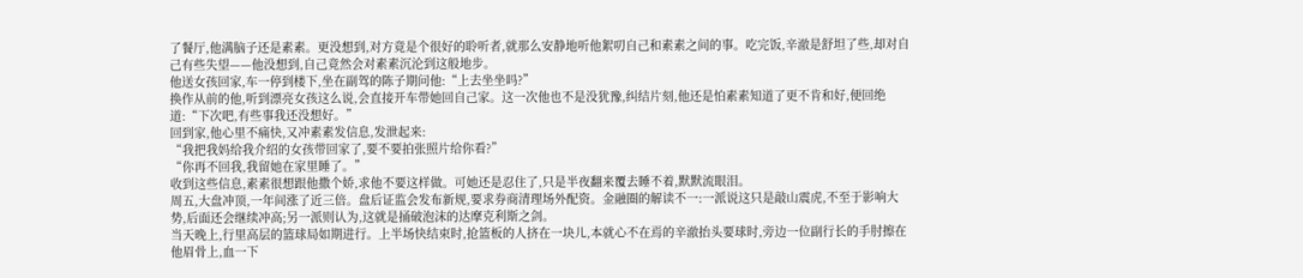了餐厅,他满脑子还是素素。更没想到,对方竟是个很好的聆听者,就那么安静地听他絮叨自己和素素之间的事。吃完饭,辛澈是舒坦了些,却对自己有些失望——他没想到,自己竟然会对素素沉沦到这般地步。
他送女孩回家,车一停到楼下,坐在副驾的陈子期问他:“上去坐坐吗?”
换作从前的他,听到漂亮女孩这么说,会直接开车带她回自己家。这一次他也不是没犹豫,纠结片刻,他还是怕素素知道了更不肯和好,便回绝道:“下次吧,有些事我还没想好。”
回到家,他心里不痛快,又冲素素发信息,发泄起来:
“我把我妈给我介绍的女孩带回家了,要不要拍张照片给你看?”
“你再不回我,我留她在家里睡了。”
收到这些信息,素素很想跟他撒个娇,求他不要这样做。可她还是忍住了,只是半夜翻来覆去睡不着,默默流眼泪。
周五,大盘冲顶,一年间涨了近三倍。盘后证监会发布新规,要求券商清理场外配资。金融圈的解读不一:一派说这只是敲山震虎,不至于影响大势,后面还会继续冲高;另一派则认为,这就是捅破泡沫的达摩克利斯之剑。
当天晚上,行里高层的篮球局如期进行。上半场快结束时,抢篮板的人挤在一块儿,本就心不在焉的辛澈抬头要球时,旁边一位副行长的手肘擦在他眉骨上,血一下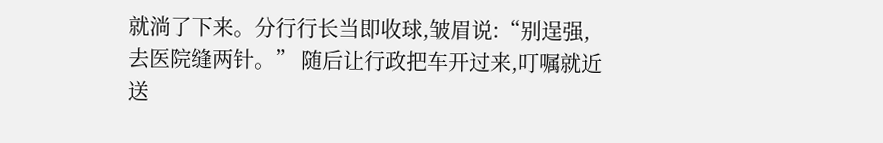就淌了下来。分行行长当即收球,皱眉说:“别逞强,去医院缝两针。” 随后让行政把车开过来,叮嘱就近送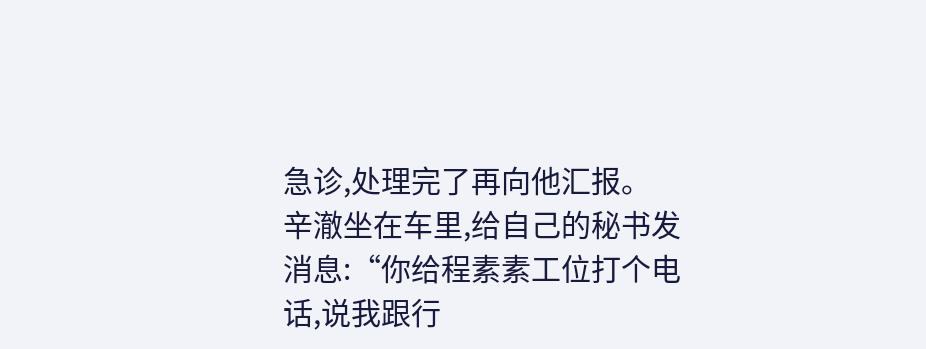急诊,处理完了再向他汇报。
辛澈坐在车里,给自己的秘书发消息:“你给程素素工位打个电话,说我跟行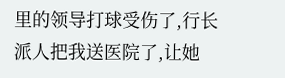里的领导打球受伤了,行长派人把我送医院了,让她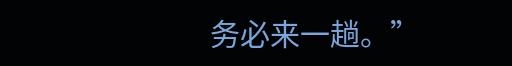务必来一趟。”